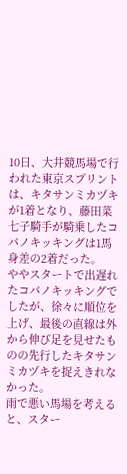10日、大井競馬場で行われた東京スプリントは、キタサンミカヅキが1着となり、藤田菜七子騎手が騎乗したコパノキッキングは1馬身差の2着だった。
ややスタートで出遅れたコパノキッキングでしたが、徐々に順位を上げ、最後の直線は外から伸び足を見せたものの先行したキタサンミカヅキを捉えきれなかった。
雨で悪い馬場を考えると、スター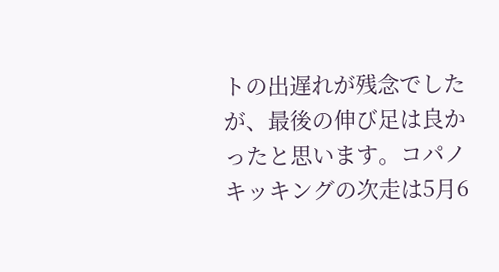トの出遅れが残念でしたが、最後の伸び足は良かったと思います。コパノキッキングの次走は5月6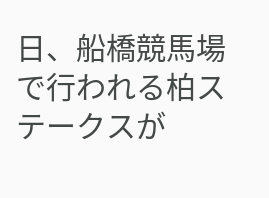日、船橋競馬場で行われる柏ステークスが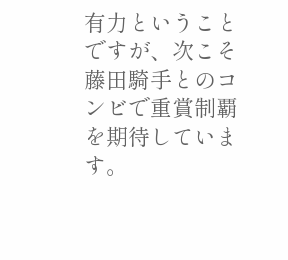有力ということですが、次こそ藤田騎手とのコンビで重賞制覇を期待しています。